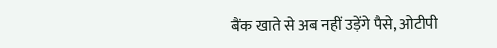बैंक खाते से अब नहीं उड़ेंगे पैसे, ओटीपी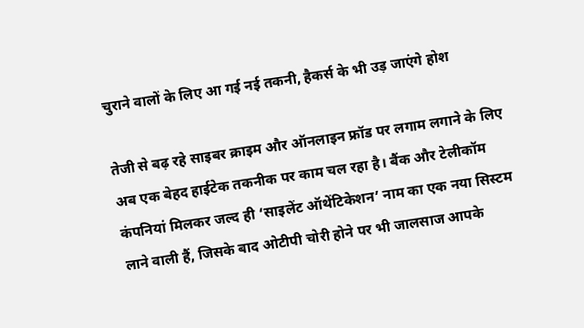चुराने वालों के लिए आ गई नई तकनी, हैकर्स के भी उड़ जाएंगे होश

तेजी से बढ़ रहे साइबर क्राइम और ऑनलाइन फ्रॉड पर लगाम लगाने के लिए अब एक बेहद हाईटेक तकनीक पर काम चल रहा है। बैंक और टेलीकॉम कंपनियां मिलकर जल्द ही ‘साइलेंट ऑथेंटिकेशन’ नाम का एक नया सिस्टम लाने वाली हैं, जिसके बाद ओटीपी चोरी होने पर भी जालसाज आपके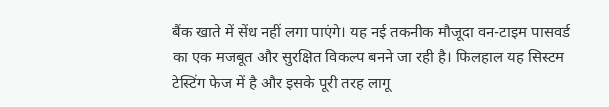बैंक खाते में सेंध नहीं लगा पाएंगे। यह नई तकनीक मौजूदा वन-टाइम पासवर्ड का एक मजबूत और सुरक्षित विकल्प बनने जा रही है। फिलहाल यह सिस्टम टेस्टिंग फेज में है और इसके पूरी तरह लागू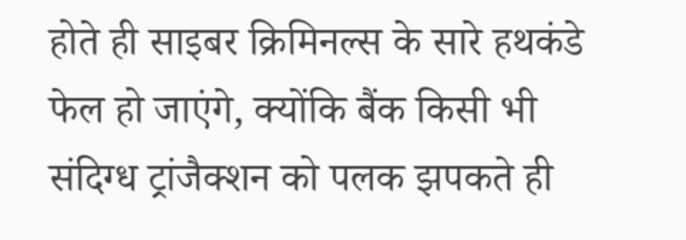होते ही साइबर क्रिमिनल्स के सारे हथकंडे फेल हो जाएंगे, क्योंकि बैंक किसी भी संदिग्ध ट्रांजैक्शन को पलक झपकते ही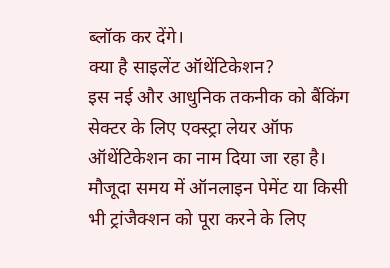ब्लॉक कर देंगे।
क्या है साइलेंट ऑथेंटिकेशन?
इस नई और आधुनिक तकनीक को बैंकिंग सेक्टर के लिए एक्स्ट्रा लेयर ऑफ ऑथेंटिकेशन का नाम दिया जा रहा है। मौजूदा समय में ऑनलाइन पेमेंट या किसी भी ट्रांजैक्शन को पूरा करने के लिए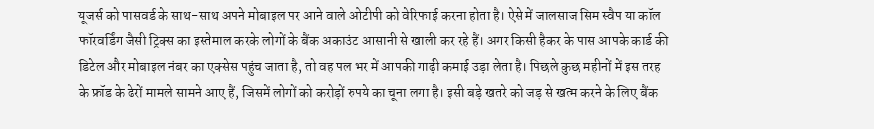यूजर्स को पासवर्ड के साथ-साथ अपने मोबाइल पर आने वाले ओटीपी को वेरिफाई करना होता है। ऐसे में जालसाज सिम स्वैप या कॉल फॉरवर्डिंग जैसी ट्रिक्स का इस्तेमाल करके लोगों के बैंक अकाउंट आसानी से खाली कर रहे हैं। अगर किसी हैकर के पास आपके कार्ड की डिटेल और मोबाइल नंबर का एक्सेस पहुंच जाता है, तो वह पल भर में आपकी गाढ़ी कमाई उड़ा लेता है। पिछले कुछ महीनों में इस तरह के फ्रॉड के ढेरों मामले सामने आए हैं, जिसमें लोगों को करोड़ों रुपये का चूना लगा है। इसी बड़े खतरे को जड़ से खत्म करने के लिए बैंक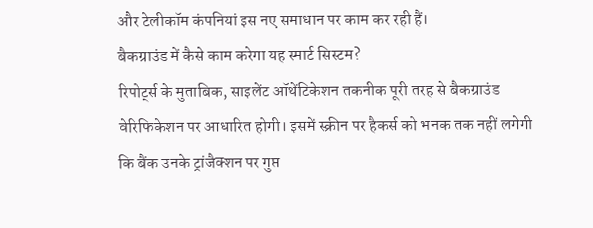और टेलीकॉम कंपनियां इस नए समाधान पर काम कर रही हैं।
बैकग्राउंड में कैसे काम करेगा यह स्मार्ट सिस्टम?
रिपोर्ट्स के मुताबिक, साइलेंट ऑथेंटिकेशन तकनीक पूरी तरह से बैकग्राउंड वेरिफिकेशन पर आधारित होगी। इसमें स्क्रीन पर हैकर्स को भनक तक नहीं लगेगी कि बैंक उनके ट्रांजैक्शन पर गुप्त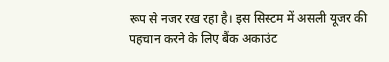रूप से नजर रख रहा है। इस सिस्टम में असली यूजर की पहचान करने के लिए बैंक अकाउंट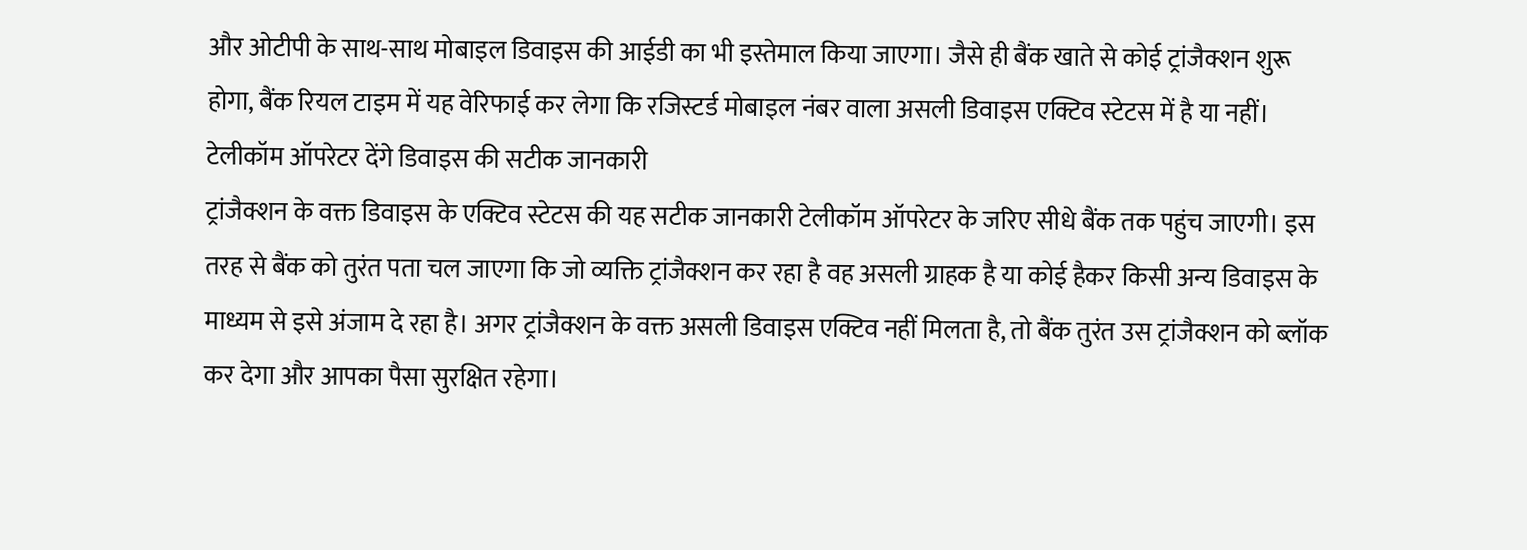और ओटीपी के साथ-साथ मोबाइल डिवाइस की आईडी का भी इस्तेमाल किया जाएगा। जैसे ही बैंक खाते से कोई ट्रांजैक्शन शुरू होगा, बैंक रियल टाइम में यह वेरिफाई कर लेगा कि रजिस्टर्ड मोबाइल नंबर वाला असली डिवाइस एक्टिव स्टेटस में है या नहीं।
टेलीकॉम ऑपरेटर देंगे डिवाइस की सटीक जानकारी
ट्रांजैक्शन के वक्त डिवाइस के एक्टिव स्टेटस की यह सटीक जानकारी टेलीकॉम ऑपरेटर के जरिए सीधे बैंक तक पहुंच जाएगी। इस तरह से बैंक को तुरंत पता चल जाएगा कि जो व्यक्ति ट्रांजैक्शन कर रहा है वह असली ग्राहक है या कोई हैकर किसी अन्य डिवाइस के माध्यम से इसे अंजाम दे रहा है। अगर ट्रांजैक्शन के वक्त असली डिवाइस एक्टिव नहीं मिलता है, तो बैंक तुरंत उस ट्रांजैक्शन को ब्लॉक कर देगा और आपका पैसा सुरक्षित रहेगा।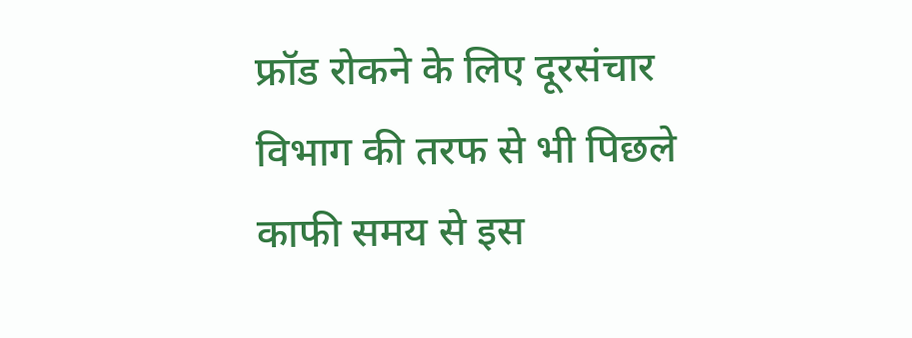फ्रॉड रोकने के लिए दूरसंचार विभाग की तरफ से भी पिछले काफी समय से इस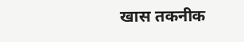खास तकनीक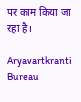पर काम किया जा रहा है।

Aryavartkranti Bureau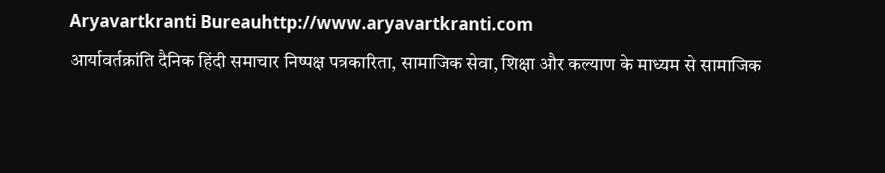Aryavartkranti Bureauhttp://www.aryavartkranti.com
आर्यावर्तक्रांति दैनिक हिंदी समाचार निष्पक्ष पत्रकारिता, सामाजिक सेवा, शिक्षा और कल्याण के माध्यम से सामाजिक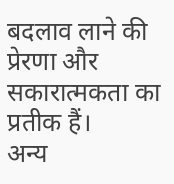बदलाव लाने की प्रेरणा और सकारात्मकता का प्रतीक हैं।
अन्य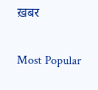ख़बर

Most Popular